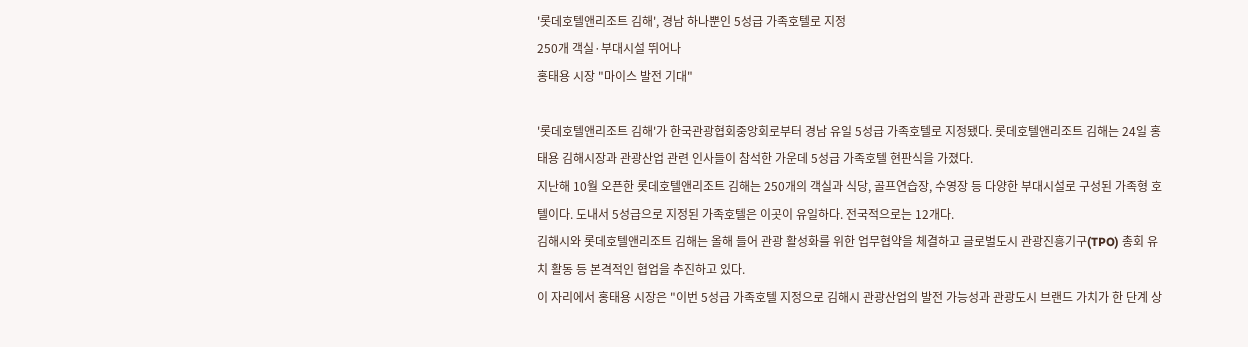'롯데호텔앤리조트 김해', 경남 하나뿐인 5성급 가족호텔로 지정
250개 객실·부대시설 뛰어나
홍태용 시장 "마이스 발전 기대"

'롯데호텔앤리조트 김해'가 한국관광협회중앙회로부터 경남 유일 5성급 가족호텔로 지정됐다. 롯데호텔앤리조트 김해는 24일 홍태용 김해시장과 관광산업 관련 인사들이 참석한 가운데 5성급 가족호텔 현판식을 가졌다.
지난해 10월 오픈한 롯데호텔앤리조트 김해는 250개의 객실과 식당, 골프연습장, 수영장 등 다양한 부대시설로 구성된 가족형 호텔이다. 도내서 5성급으로 지정된 가족호텔은 이곳이 유일하다. 전국적으로는 12개다.
김해시와 롯데호텔앤리조트 김해는 올해 들어 관광 활성화를 위한 업무협약을 체결하고 글로벌도시 관광진흥기구(TPO) 총회 유치 활동 등 본격적인 협업을 추진하고 있다.
이 자리에서 홍태용 시장은 "이번 5성급 가족호텔 지정으로 김해시 관광산업의 발전 가능성과 관광도시 브랜드 가치가 한 단계 상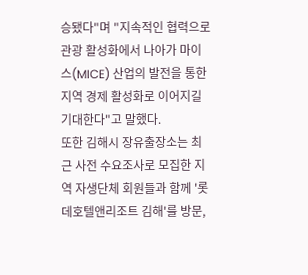승됐다"며 "지속적인 협력으로 관광 활성화에서 나아가 마이스(MICE) 산업의 발전을 통한 지역 경제 활성화로 이어지길 기대한다"고 말했다.
또한 김해시 장유출장소는 최근 사전 수요조사로 모집한 지역 자생단체 회원들과 함께 '롯데호텔앤리조트 김해'를 방문,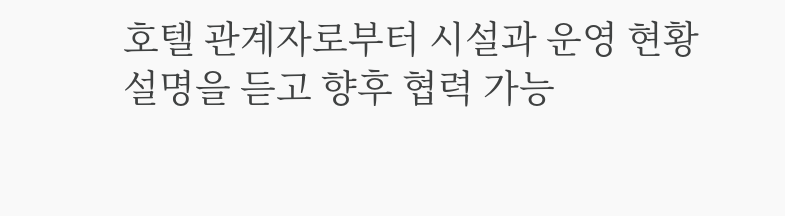호텔 관계자로부터 시설과 운영 현황 설명을 듣고 향후 협력 가능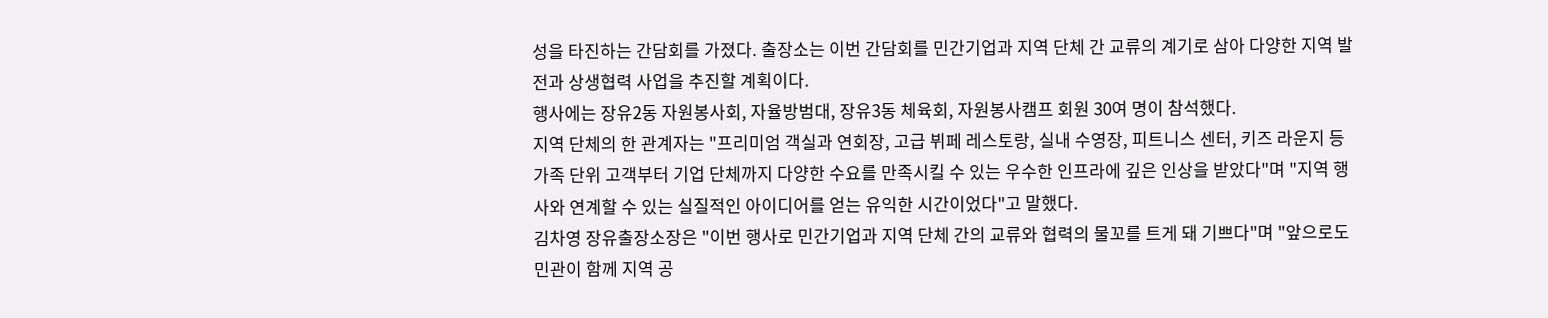성을 타진하는 간담회를 가졌다. 출장소는 이번 간담회를 민간기업과 지역 단체 간 교류의 계기로 삼아 다양한 지역 발전과 상생협력 사업을 추진할 계획이다.
행사에는 장유2동 자원봉사회, 자율방범대, 장유3동 체육회, 자원봉사캠프 회원 30여 명이 참석했다.
지역 단체의 한 관계자는 "프리미엄 객실과 연회장, 고급 뷔페 레스토랑, 실내 수영장, 피트니스 센터, 키즈 라운지 등 가족 단위 고객부터 기업 단체까지 다양한 수요를 만족시킬 수 있는 우수한 인프라에 깊은 인상을 받았다"며 "지역 행사와 연계할 수 있는 실질적인 아이디어를 얻는 유익한 시간이었다"고 말했다.
김차영 장유출장소장은 "이번 행사로 민간기업과 지역 단체 간의 교류와 협력의 물꼬를 트게 돼 기쁘다"며 "앞으로도 민관이 함께 지역 공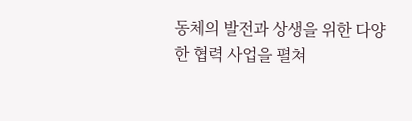동체의 발전과 상생을 위한 다양한 협력 사업을 펼쳐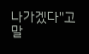나가겠다"고 말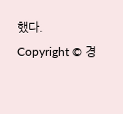했다.
Copyright © 경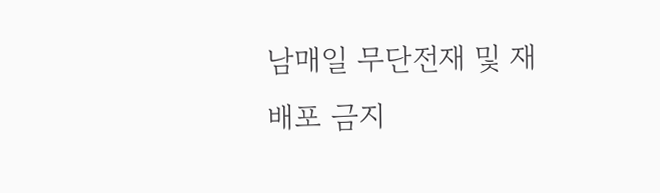남매일 무단전재 및 재배포 금지